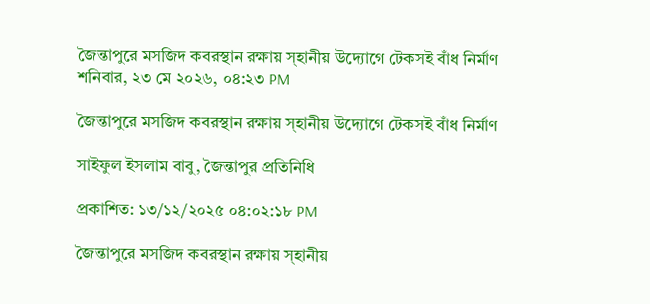জৈন্তাপুরে মসজিদ কবরস্থান রক্ষায় স্হানীয় উদ্যোগে টেকসই বাঁধ নির্মাণ
শনিবার, ২৩ মে ২০২৬, ০৪:২৩ PM

জৈন্তাপুরে মসজিদ কবরস্থান রক্ষায় স্হানীয় উদ্যোগে টেকসই বাঁধ নির্মাণ

সাইফুল ইসলাম বাবু, জৈন্তাপুর প্রতিনিধি

প্রকাশিত: ১৩/১২/২০২৫ ০৪:০২:১৮ PM

জৈন্তাপুরে মসজিদ কবরস্থান রক্ষায় স্হানীয়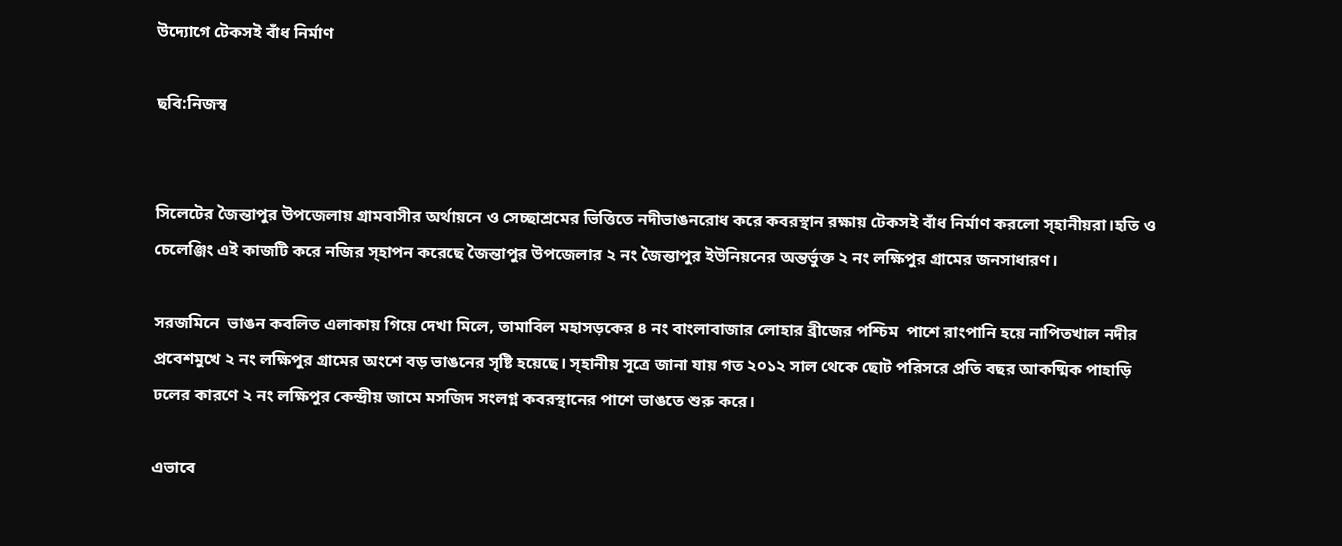উদ্যোগে টেকসই বাঁধ নির্মাণ

ছবি:নিজস্ব


সিলেটের জৈন্তাপুর উপজেলায় গ্রামবাসীর অর্থায়নে ও সেচ্ছাশ্রমের ভিত্তিতে নদীভাঙনরোধ করে কবরস্থান রক্ষায় টেকসই বাঁধ নির্মাণ করলো স্হানীয়রা।হতি ও চেলেঞ্জিং এই কাজটি করে নজির স্হাপন করেছে জৈন্তাপুর উপজেলার ২ নং জৈন্তাপুর ইউনিয়নের অন্তর্ভুক্ত ২ নং লক্ষিপুর গ্রামের জনসাধারণ।

সরজমিনে  ভাঙন কবলিত এলাকায় গিয়ে দেখা মিলে, তামাবিল মহাসড়কের ৪ নং বাংলাবাজার লোহার ব্রীজের পশ্চিম  পাশে রাংপানি হয়ে নাপিতখাল নদীর প্রবেশমুখে ২ নং লক্ষিপুর গ্রামের অংশে বড় ভাঙনের সৃষ্টি হয়েছে। স্হানীয় সূত্রে জানা যায় গত ২০১২ সাল থেকে ছোট পরিসরে প্রতি বছর আকষ্মিক পাহাড়ি ঢলের কারণে ২ নং লক্ষিপুর কেন্দ্রীয় জামে মসজিদ সংলগ্ন কবরস্থানের পাশে ভাঙতে শুরু করে।

এভাবে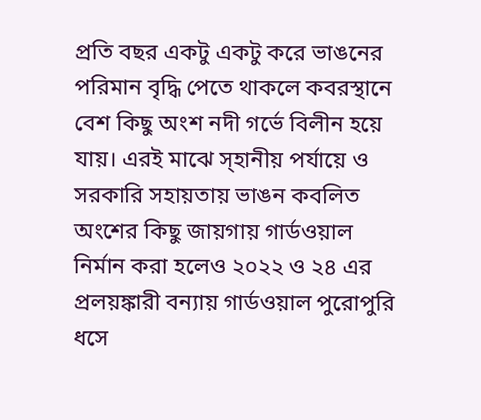প্রতি বছর একটু একটু করে ভাঙনের পরিমান বৃদ্ধি পেতে থাকলে কবরস্থানে বেশ কিছু অংশ নদী গর্ভে বিলীন হয়ে যায়। এরই মাঝে স্হানীয় পর্যায়ে ও সরকারি সহায়তায় ভাঙন কবলিত অংশের কিছু জায়গায় গার্ডওয়াল নির্মান করা হলেও ২০২২ ও ২৪ এর প্রলয়ঙ্কারী বন্যায় গার্ডওয়াল পুরোপুরি ধসে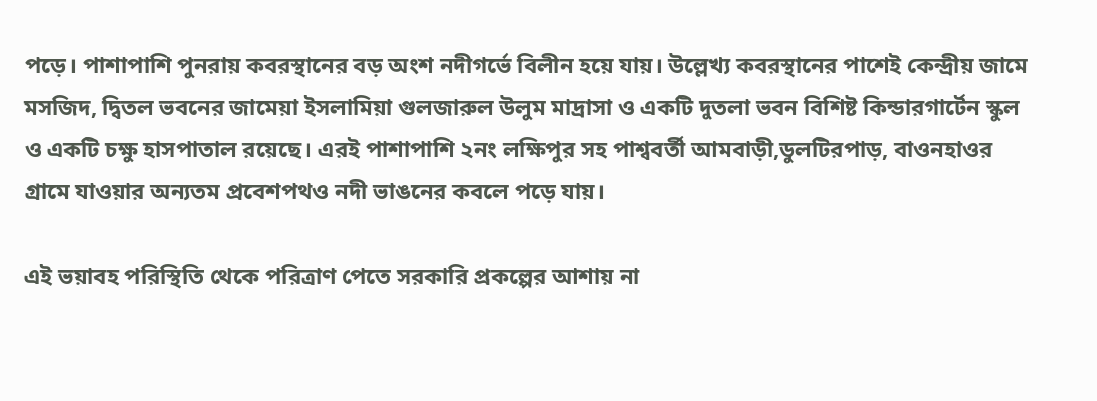পড়ে। পাশাপাশি পুনরায় কবরস্থানের বড় অংশ নদীগর্ভে বিলীন হয়ে যায়। উল্লেখ্য কবরস্থানের পাশেই কেন্দ্রীয় জামে মসজিদ, দ্বিতল ভবনের জামেয়া ইসলামিয়া গুলজারুল উলুম মাদ্রাসা ও একটি দুতলা ভবন বিশিষ্ট কিন্ডারগার্টেন স্কুল ও একটি চক্ষু হাসপাতাল রয়েছে। এরই পাশাপাশি ২নং লক্ষিপুর সহ পাশ্ববর্তী আমবাড়ী,ডুলটিরপাড়, বাওনহাওর গ্রামে যাওয়ার অন্যতম প্রবেশপথও নদী ভাঙনের কবলে পড়ে যায়।

এই ভয়াবহ পরিস্থিতি থেকে পরিত্রাণ পেতে সরকারি প্রকল্পের আশায় না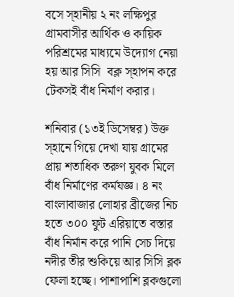বসে স্হানীয় ২ নং লক্ষিপুর গ্রামবাসীর আর্থিক ও কায়িক পরিশ্রমের মাধ্যমে উদ্যোগ নেয়া হয় আর সিসি  বক্ল স্হাপন করে টেকসই বাঁধ নির্মাণ করার।

শনিবার (১৩ই ডিসেম্বর) উক্ত স্হানে গিয়ে দেখা যায় গ্রামের প্রায় শতাধিক তরুণ যুবক মিলে বাঁধ নির্মাণের কর্মযজ্ঞ। ৪ নং বাংলাবাজার লোহার ব্রীজের নিচ হতে ৩০০ ফুট এরিয়াতে বস্তার বাঁধ নির্মান করে পানি সেচ দিয়ে নদীর তীর শুকিয়ে আর সিসি ব্লক ফেলা হচ্ছে। পাশাপাশি ব্লকগুলো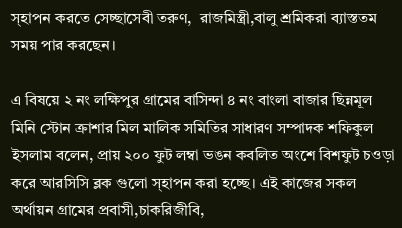স্হাপন করতে সেচ্ছাসেবী তরুণ,  রাজমিস্ত্রী,বালু শ্রমিকরা ব্যাস্ততম সময় পার করছেন।

এ বিষয়ে ২ নং লক্ষিপুর গ্রামের বাসিন্দা ৪ নং বাংলা বাজার ছিন্নমূল মিনি স্টোন ক্রাশার মিল মালিক সমিতির সাধারণ সম্পাদক শফিকুল ইসলাম বলেন, প্রায় ২০০ ফুট লম্বা ভঙন কবলিত অংশে বিশফুট চওড়া করে আরসিসি ব্লক গুলো স্হাপন করা হচ্ছে। এই কাজের সকল অর্থায়ন গ্রামের প্রবাসী,চাকরিজীবি,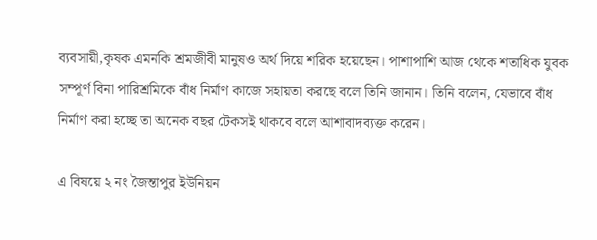ব্যবসায়ী,কৃষক এমনকি শ্রমজীবী মানুষও অর্থ দিয়ে শরিক হয়েছেন। পাশাপাশি আজ থেকে শতাধিক যুবক সম্পূর্ণ বিনা পারিশ্রমিকে বাঁধ নির্মাণ কাজে সহায়তা করছে বলে তিনি জানান। তিনি বলেন, যেভাবে বাঁধ নির্মাণ করা হচ্ছে তা অনেক বছর টেকসই থাকবে বলে আশাবাদব্যক্ত করেন।

এ বিষয়ে ২ নং জৈন্তাপুর ইউনিয়ন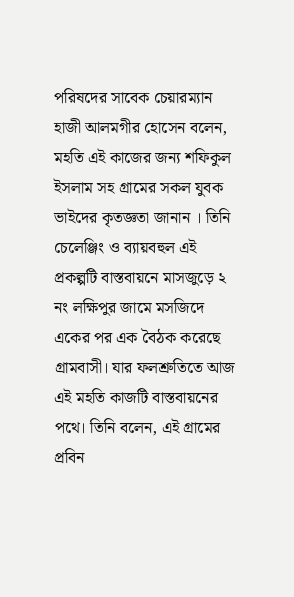পরিষদের সাবেক চেয়ারম্যান হাজী আলমগীর হোসেন বলেন, মহতি এই কাজের জন্য শফিকুল ইসলাম সহ গ্রামের সকল যুবক ভাইদের কৃতজ্ঞতা জানান । তিনি চেলেঞ্জিং ও ব্যায়বহুল এই প্রকল্পটি বাস্তবায়নে মাসজুড়ে ২ নং লক্ষিপুর জামে মসজিদে একের পর এক বৈঠক করেছে গ্রামবাসী। যার ফলশ্রুতিতে আজ এই মহতি কাজটি বাস্তবায়নের পথে। তিনি বলেন, এই গ্রামের প্রবিন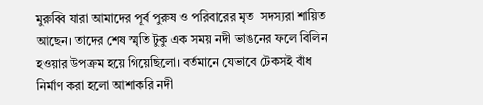মুরুব্বি যারা আমাদের পূর্ব পুরুষ ও পরিবারের মৃত  সদস্যরা শায়িত আছেন। তাদের শেষ স্মৃতি টুকু এক সময় নদী ভাঙনের ফলে বিলিন হওয়ার উপক্রম হয়ে গিয়েছিলো। বর্তমানে যেভাবে টেকসই বাঁধ নির্মাণ করা হলো আশাকরি নদী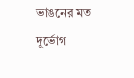ভাঙনের মত দূর্ভোগ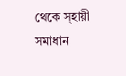থেকে স্হায়ী সমাধান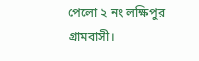পেলো ২ নং লক্ষিপুর গ্রামবাসী।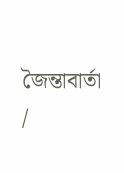জৈন্তাবার্তা /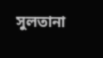সুলতানা